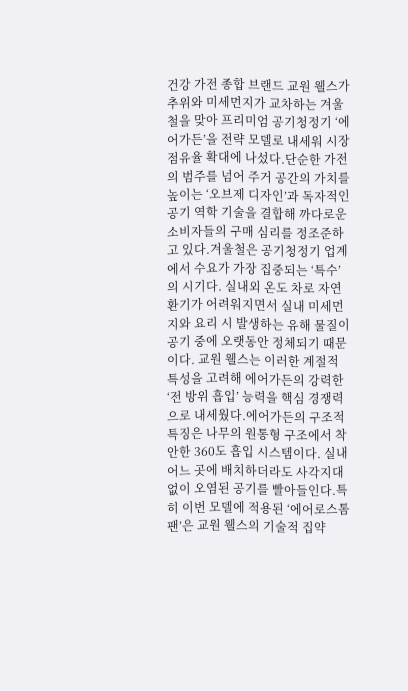건강 가전 종합 브랜드 교원 웰스가 추위와 미세먼지가 교차하는 겨울철을 맞아 프리미엄 공기청정기 ‘에어가든’을 전략 모델로 내세워 시장 점유율 확대에 나섰다.단순한 가전의 범주를 넘어 주거 공간의 가치를 높이는 ‘오브제 디자인’과 독자적인 공기 역학 기술을 결합해 까다로운 소비자들의 구매 심리를 정조준하고 있다.겨울철은 공기청정기 업계에서 수요가 가장 집중되는 ‘특수’의 시기다. 실내외 온도 차로 자연 환기가 어려워지면서 실내 미세먼지와 요리 시 발생하는 유해 물질이 공기 중에 오랫동안 정체되기 때문이다. 교원 웰스는 이러한 계절적 특성을 고려해 에어가든의 강력한 ‘전 방위 흡입’ 능력을 핵심 경쟁력으로 내세웠다.에어가든의 구조적 특징은 나무의 원통형 구조에서 착안한 360도 흡입 시스템이다. 실내 어느 곳에 배치하더라도 사각지대 없이 오염된 공기를 빨아들인다.특히 이번 모델에 적용된 ‘에어로스톰팬’은 교원 웰스의 기술적 집약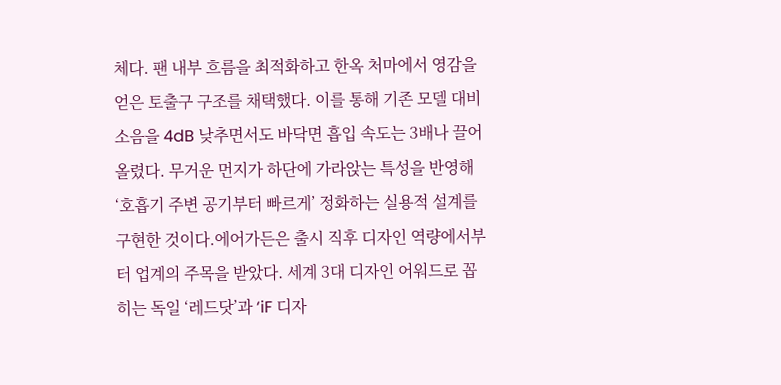체다. 팬 내부 흐름을 최적화하고 한옥 처마에서 영감을 얻은 토출구 구조를 채택했다. 이를 통해 기존 모델 대비 소음을 4dB 낮추면서도 바닥면 흡입 속도는 3배나 끌어올렸다. 무거운 먼지가 하단에 가라앉는 특성을 반영해 ‘호흡기 주변 공기부터 빠르게’ 정화하는 실용적 설계를 구현한 것이다.에어가든은 출시 직후 디자인 역량에서부터 업계의 주목을 받았다. 세계 3대 디자인 어워드로 꼽히는 독일 ‘레드닷’과 ‘iF 디자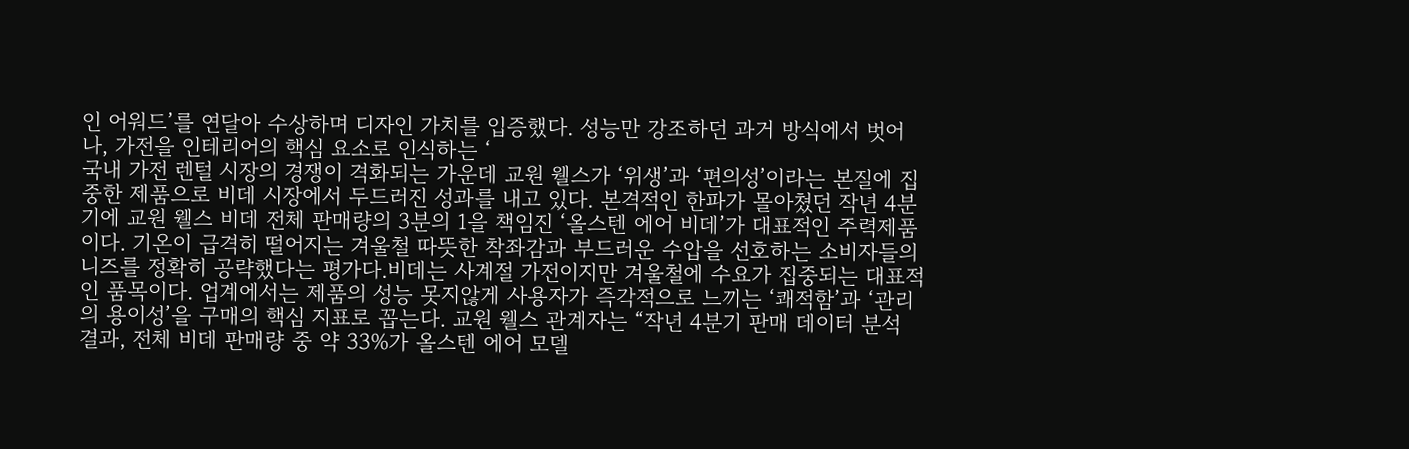인 어워드’를 연달아 수상하며 디자인 가치를 입증했다. 성능만 강조하던 과거 방식에서 벗어나, 가전을 인테리어의 핵심 요소로 인식하는 ‘
국내 가전 렌털 시장의 경쟁이 격화되는 가운데 교원 웰스가 ‘위생’과 ‘편의성’이라는 본질에 집중한 제품으로 비데 시장에서 두드러진 성과를 내고 있다. 본격적인 한파가 몰아쳤던 작년 4분기에 교원 웰스 비데 전체 판매량의 3분의 1을 책임진 ‘올스텐 에어 비데’가 대표적인 주력제품이다. 기온이 급격히 떨어지는 겨울철 따뜻한 착좌감과 부드러운 수압을 선호하는 소비자들의 니즈를 정확히 공략했다는 평가다.비데는 사계절 가전이지만 겨울철에 수요가 집중되는 대표적인 품목이다. 업계에서는 제품의 성능 못지않게 사용자가 즉각적으로 느끼는 ‘쾌적함’과 ‘관리의 용이성’을 구매의 핵심 지표로 꼽는다. 교원 웰스 관계자는 “작년 4분기 판매 데이터 분석 결과, 전체 비데 판매량 중 약 33%가 올스텐 에어 모델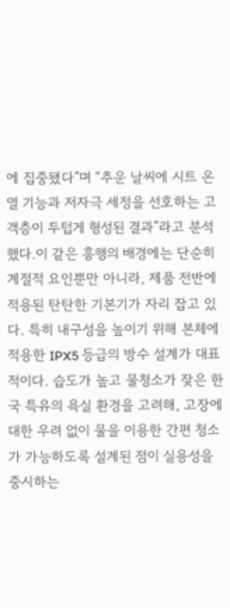에 집중됐다”며 “추운 날씨에 시트 온열 기능과 저자극 세정을 선호하는 고객층이 두텁게 형성된 결과”라고 분석했다.이 같은 흥행의 배경에는 단순히 계절적 요인뿐만 아니라, 제품 전반에 적용된 탄탄한 기본기가 자리 잡고 있다. 특히 내구성을 높이기 위해 본체에 적용한 IPX5 등급의 방수 설계가 대표적이다. 습도가 높고 물청소가 잦은 한국 특유의 욕실 환경을 고려해, 고장에 대한 우려 없이 물을 이용한 간편 청소가 가능하도록 설계된 점이 실용성을 중시하는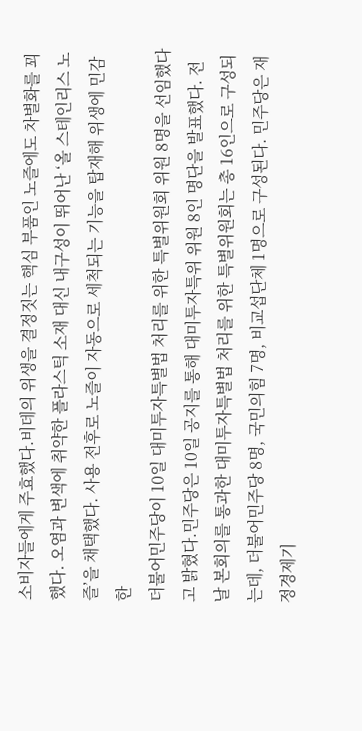소비자들에게 주효했다.비데의 위생을 결정짓는 핵심 부품인 노즐에도 차별화를 꾀했다. 오염과 변색에 취약한 플라스틱 소재 대신 내구성이 뛰어난 ‘올 스테인리스 노즐’을 채택했다. 사용 전후로 노즐이 자동으로 세척되는 기능을 탑재해 위생에 민감한
더불어민주당이 10일 대미투자특별법 처리를 위한 특별위원회 위원 8명을 선임했다고 밝혔다.민주당은 10일 공지를 통해 대미투자특위 위원 8인 명단을 발표했다. 전날 본회의를 통과한 대미투자특별법 처리를 위한 특별위원회는 총 16인으로 구성되는데, 더불어민주당 8명, 국민의힘 7명, 비교섭단체 1명으로 구성된다. 민주당은 재정경제기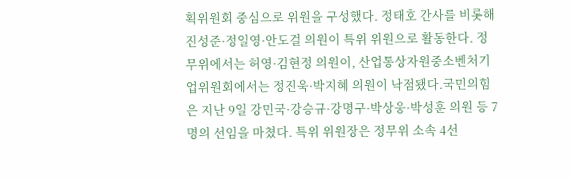획위원회 중심으로 위원을 구성했다. 정태호 간사를 비롯해 진성준·정일영·안도걸 의원이 특위 위원으로 활동한다. 정무위에서는 허영·김현정 의원이, 산업통상자원중소벤처기업위원회에서는 정진욱·박지혜 의원이 낙점됐다.국민의힘은 지난 9일 강민국·강승규·강명구·박상웅·박성훈 의원 등 7명의 선임을 마쳤다. 특위 위원장은 정무위 소속 4선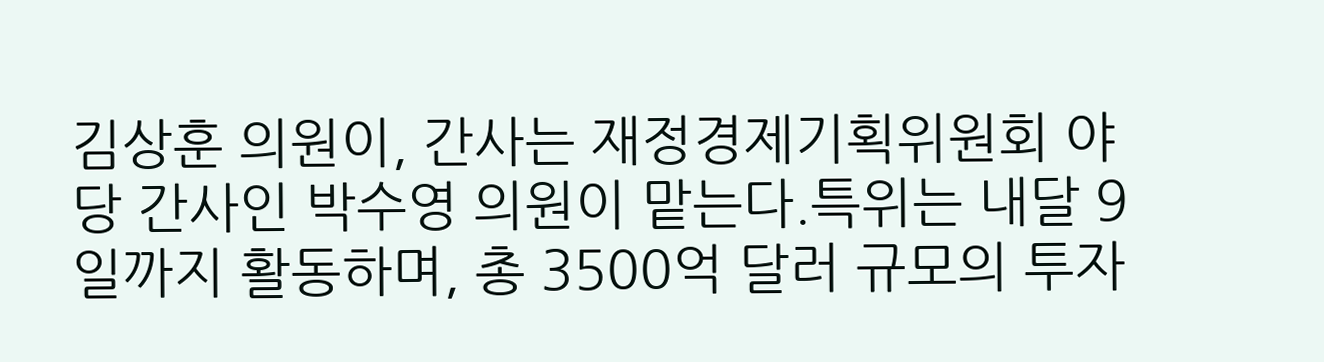김상훈 의원이, 간사는 재정경제기획위원회 야당 간사인 박수영 의원이 맡는다.특위는 내달 9일까지 활동하며, 총 3500억 달러 규모의 투자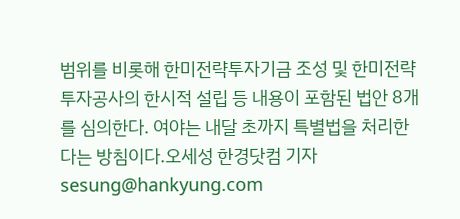범위를 비롯해 한미전략투자기금 조성 및 한미전략투자공사의 한시적 설립 등 내용이 포함된 법안 8개를 심의한다. 여야는 내달 초까지 특별법을 처리한다는 방침이다.오세성 한경닷컴 기자 sesung@hankyung.com